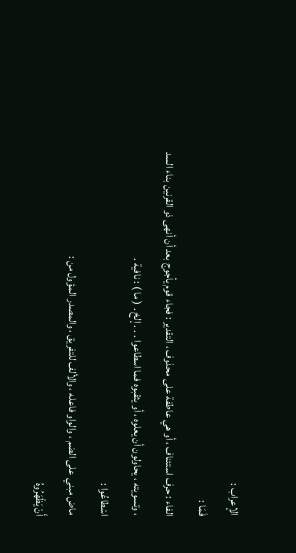الإعراب :
فَمَا :
الفاء : حرف استئناف ، أو هي عاطفة على محذوف ، التقدير : فجاء قوم يأجوج بعد أن أنهى ذو القرنين بناء السد ، وتسويته ، يحاولون أن يعلوه ، أو يثقبوه فما اسطاعوا . . . إلخ . ( ما ) : نافية .
اسْطاعُوا :
ماض مبني على الضم ، والواو فاعله ، والألف للتفريق ، والمصدر المؤول من :
أَنْ يَظْهَرُوهُ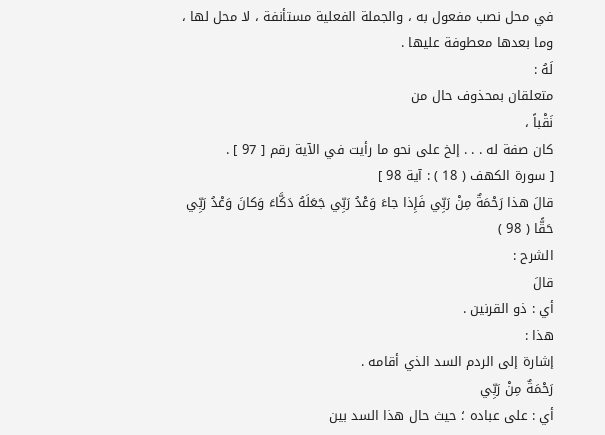في محل نصب مفعول به ، والجملة الفعلية مستأنفة ، لا محل لها ، وما بعدها معطوفة عليها .
لَهُ :
متعلقان بمحذوف حال من
نَقْباً ،
كان صفة له . . . إلخ على نحو ما رأيت في الآية رقم [ 97 ] .
[ سورة الكهف ( 18 ) : آية 98 ]
قالَ هذا رَحْمَةٌ مِنْ رَبِّي فَإِذا جاءَ وَعْدُ رَبِّي جَعَلَهُ دَكَّاءَ وَكانَ وَعْدُ رَبِّي حَقًّا ( 98 )
الشرح :
قالَ
أي : ذو القرنين .
هذا :
إشارة إلى الردم السد الذي أقامه .
رَحْمَةٌ مِنْ رَبِّي
أي : على عباده ؛ حيث حال هذا السد بين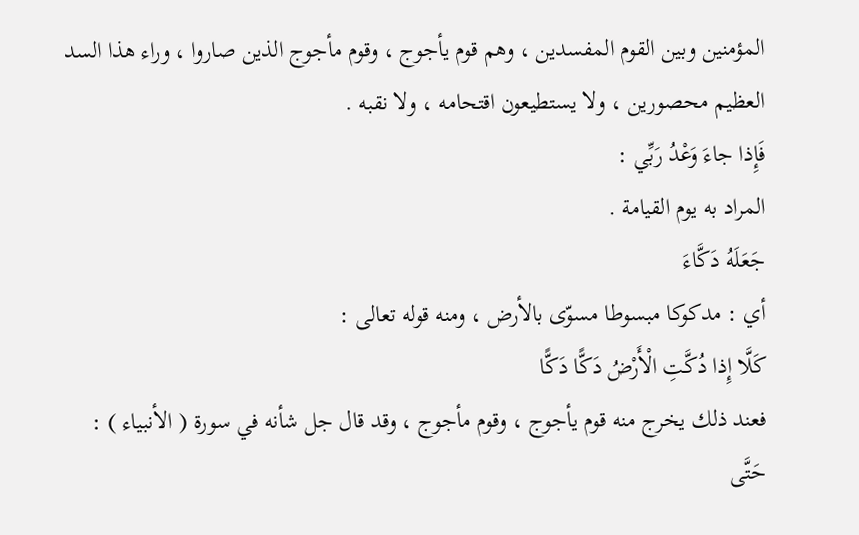المؤمنين وبين القوم المفسدين ، وهم قوم يأجوج ، وقوم مأجوج الذين صاروا ، وراء هذا السد العظيم محصورين ، ولا يستطيعون اقتحامه ، ولا نقبه .
فَإِذا جاءَ وَعْدُ رَبِّي :
المراد به يوم القيامة .
جَعَلَهُ دَكَّاءَ
أي : مدكوكا مبسوطا مسوّى بالأرض ، ومنه قوله تعالى :
كَلَّا إِذا دُكَّتِ الْأَرْضُ دَكًّا دَكًّا
فعند ذلك يخرج منه قوم يأجوج ، وقوم مأجوج ، وقد قال جل شأنه في سورة ( الأنبياء ) :
حَتَّى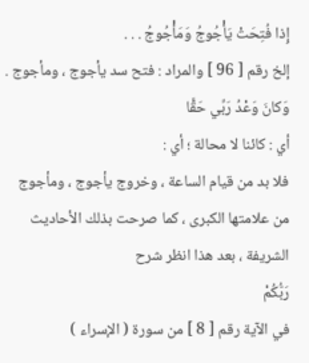إِذا فُتِحَتْ يَأْجُوجُ وَمَأْجُوجُ . . .
إلخ رقم [ 96 ] والمراد : فتح سد يأجوج ، ومأجوج .
وَكانَ وَعْدُ رَبِّي حَقًّا
أي : كائنا لا محالة ؛ أي :
فلا بد من قيام الساعة ، وخروج يأجوج ، ومأجوج من علامتها الكبرى ، كما صرحت بذلك الأحاديث الشريفة ، بعد هذا انظر شرح
رَبُّكُمْ
في الآية رقم [ 8 ] من سورة ( الإسراء )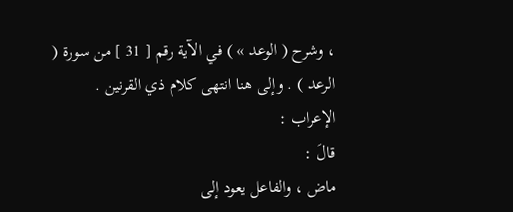، وشرح ( الوعد » ) في الآية رقم [ 31 ] من سورة ( الرعد ) . وإلى هنا انتهى كلام ذي القرنين .
الإعراب :
قالَ :
ماض ، والفاعل يعود إلى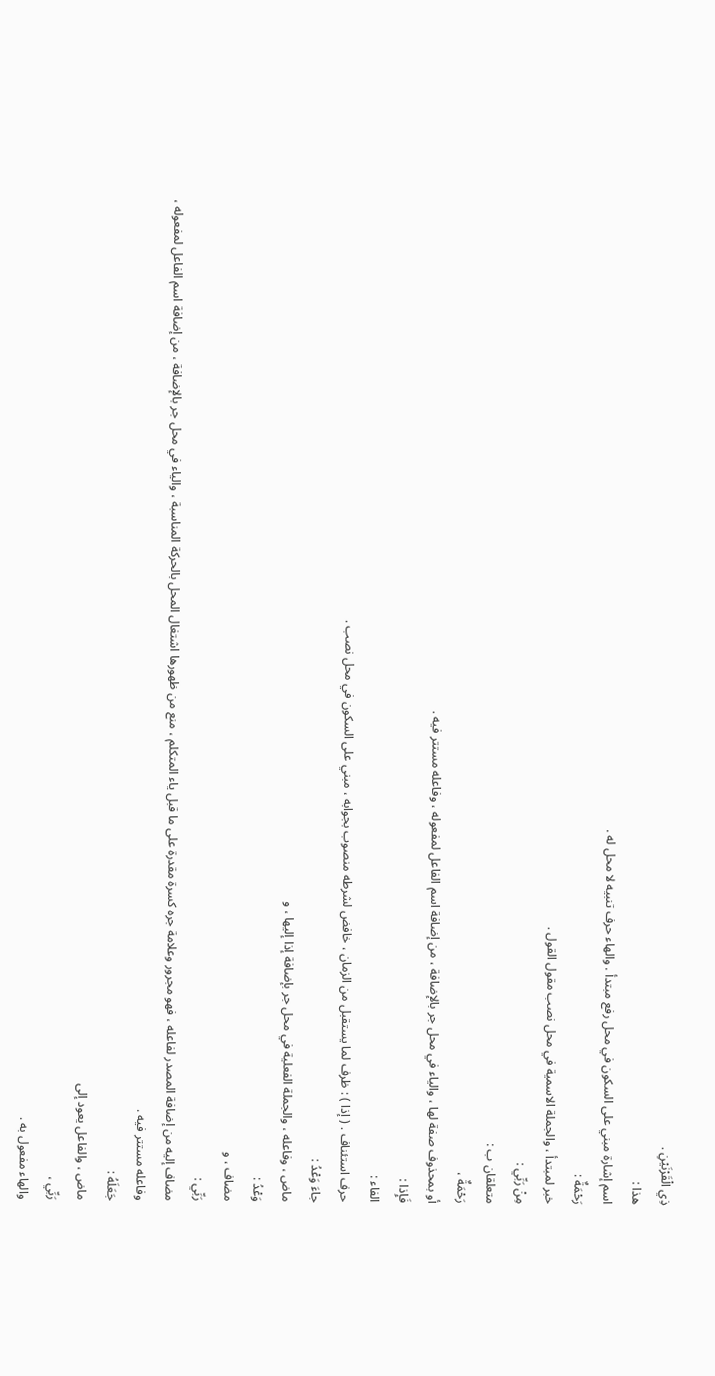ذِي الْقَرْنَيْنِ .
هذا :
اسم إشارة مبني على السكون في محل رفع مبتدأ . والهاء حرف تنبيه لا محل له .
رَحْمَةٌ :
خبر لمبتدأ ، والجملة الاسمية في محل نصب مقول القول .
مِنْ رَبِّي :
متعلقان ب :
رَحْمَةٌ ،
أو بمحذوف صفة لها ، والياء في محل جر بالإضافة ، من إضافة اسم الفاعل لمفعوله ، وفاعله مستتر فيه .
فَإِذا :
الفاء :
حرف استئناف . ( إذا ) : ظرف لما يستقبل من الزمان ، خافض لشرطه منصوب بجوابه ، مبني على السكون في محل نصب .
جاءَ وَعْدُ :
ماض ، وفاعله ، والجملة الفعلية في محل جر بإضافة إذا إليها ، و
وَعْدُ :
مضاف ، و
رَبِّي :
مضاف إليه من إضافة المصدر لفاعله ، فهو مجرور وعلامة جره كسرة مقدرة على ما قبل ياء المتكلم ، منع من ظهورها اشتغال المحل بالحركة المناسبة ، والياء في محل جر بالإضافة ، من إضافة اسم الفاعل لمفعوله ، وفاعله مستتر فيه .
جَعَلَهُ :
ماض ، والفاعل يعود إلى
رَبِّي ،
والهاء مفعول به .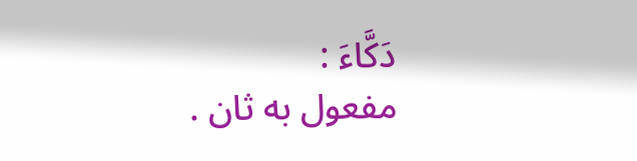دَكَّاءَ :
مفعول به ثان .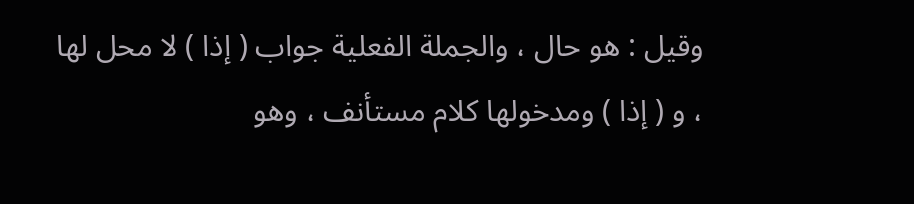وقيل : هو حال ، والجملة الفعلية جواب ( إذا ) لا محل لها ، و ( إذا ) ومدخولها كلام مستأنف ، وهو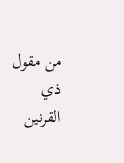من مقول ذي القرنين